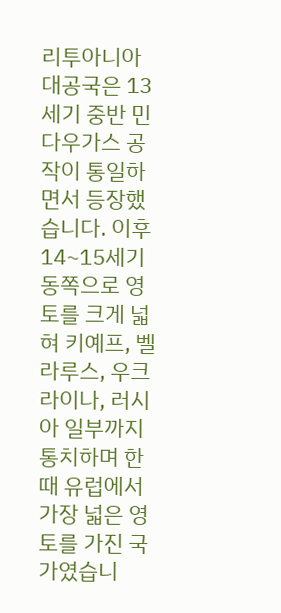리투아니아 대공국은 13세기 중반 민다우가스 공작이 통일하면서 등장했습니다. 이후 14~15세기 동쪽으로 영토를 크게 넓혀 키예프, 벨라루스, 우크라이나, 러시아 일부까지 통치하며 한 때 유럽에서 가장 넓은 영토를 가진 국가였습니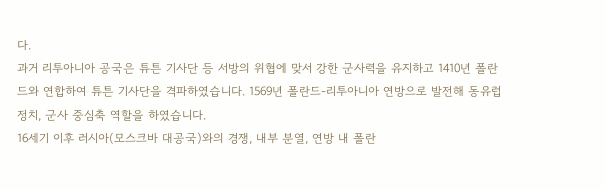다.
과거 리투아니아 공국은 튜튼 기사단 등 서방의 위협에 맞서 강한 군사력을 유지하고 1410년 폴란드와 연합하여 튜튼 기사단을 격파하였습니다. 1569년 폴란드-리투아니아 연방으로 발전해 동유럽 정치, 군사 중심축 역할을 하였습니다.
16세기 이후 러시아(모스크바 대공국)와의 경쟁, 내부 분열, 연방 내 폴란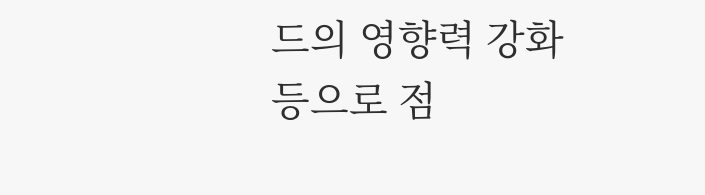드의 영향력 강화 등으로 점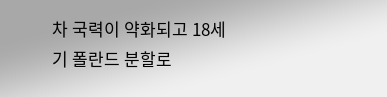차 국력이 약화되고 18세기 폴란드 분할로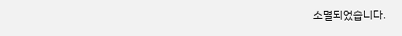소멸되었습니다.